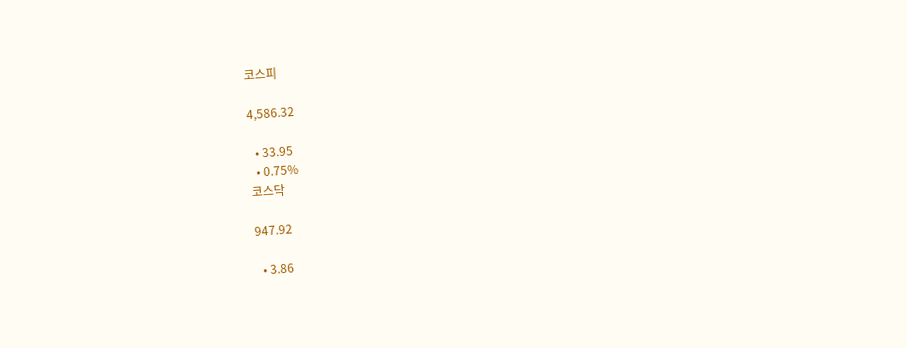코스피

4,586.32

  • 33.95
  • 0.75%
코스닥

947.92

  • 3.86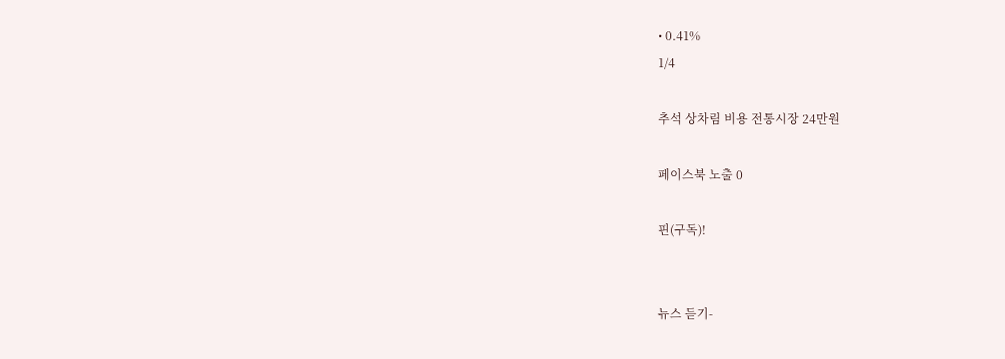• 0.41%
1/4

추석 상차림 비용 전통시장 24만원

페이스북 노출 0

핀(구독)!


뉴스 듣기-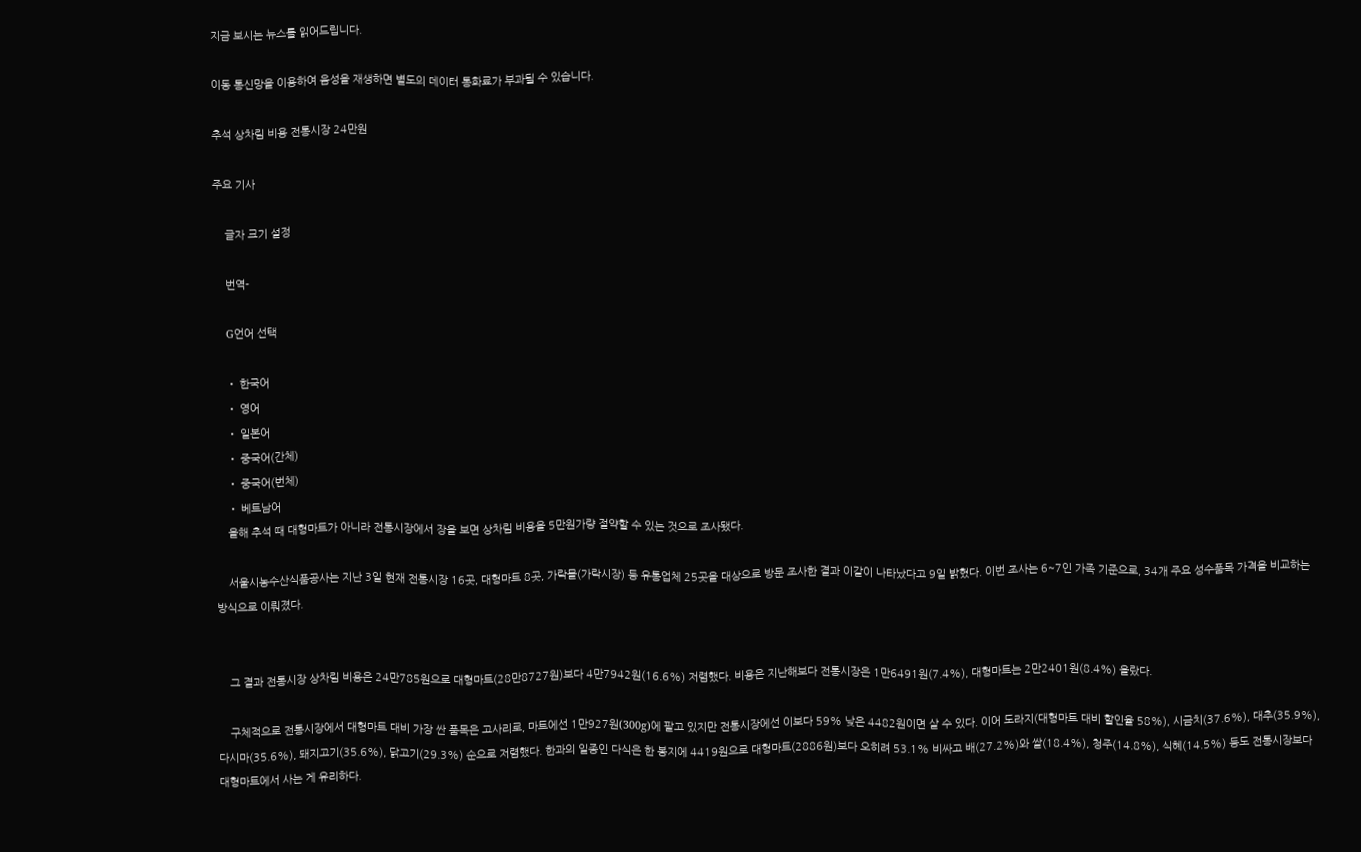지금 보시는 뉴스를 읽어드립니다.

이동 통신망을 이용하여 음성을 재생하면 별도의 데이터 통화료가 부과될 수 있습니다.

추석 상차림 비용 전통시장 24만원

주요 기사

    글자 크기 설정

    번역-

    G언어 선택

    • 한국어
    • 영어
    • 일본어
    • 중국어(간체)
    • 중국어(번체)
    • 베트남어
    올해 추석 때 대형마트가 아니라 전통시장에서 장을 보면 상차림 비용을 5만원가량 절약할 수 있는 것으로 조사됐다.

    서울시농수산식품공사는 지난 3일 현재 전통시장 16곳, 대형마트 8곳, 가락몰(가락시장) 등 유통업체 25곳을 대상으로 방문 조사한 결과 이같이 나타났다고 9일 밝혔다. 이번 조사는 6~7인 가족 기준으로, 34개 주요 성수품목 가격을 비교하는 방식으로 이뤄졌다.


    그 결과 전통시장 상차림 비용은 24만785원으로 대형마트(28만8727원)보다 4만7942원(16.6%) 저렴했다. 비용은 지난해보다 전통시장은 1만6491원(7.4%), 대형마트는 2만2401원(8.4%) 올랐다.

    구체적으로 전통시장에서 대형마트 대비 가장 싼 품목은 고사리로, 마트에선 1만927원(300g)에 팔고 있지만 전통시장에선 이보다 59% 낮은 4482원이면 살 수 있다. 이어 도라지(대형마트 대비 할인율 58%), 시금치(37.6%), 대추(35.9%), 다시마(35.6%), 돼지고기(35.6%), 닭고기(29.3%) 순으로 저렴했다. 한과의 일종인 다식은 한 봉지에 4419원으로 대형마트(2886원)보다 오히려 53.1% 비싸고 배(27.2%)와 쌀(18.4%), 청주(14.8%), 식혜(14.5%) 등도 전통시장보다 대형마트에서 사는 게 유리하다.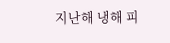지난해 냉해 피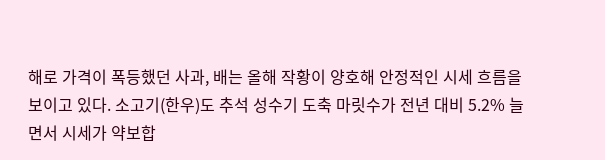해로 가격이 폭등했던 사과, 배는 올해 작황이 양호해 안정적인 시세 흐름을 보이고 있다. 소고기(한우)도 추석 성수기 도축 마릿수가 전년 대비 5.2% 늘면서 시세가 약보합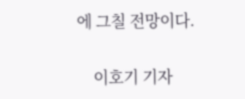에 그칠 전망이다.

    이호기 기자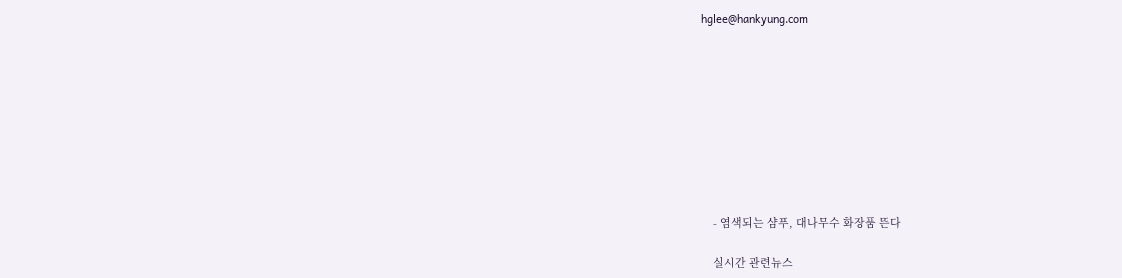hglee@hankyung.com









    - 염색되는 샴푸, 대나무수 화장품 뜬다

    실시간 관련뉴스